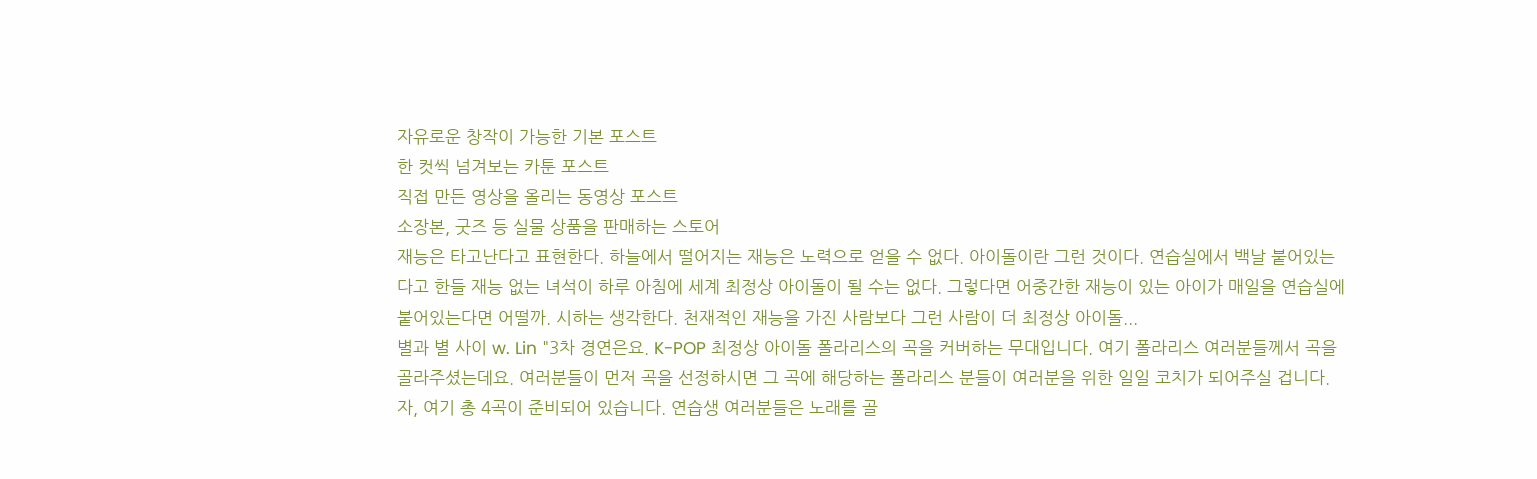자유로운 창작이 가능한 기본 포스트
한 컷씩 넘겨보는 카툰 포스트
직접 만든 영상을 올리는 동영상 포스트
소장본, 굿즈 등 실물 상품을 판매하는 스토어
재능은 타고난다고 표현한다. 하늘에서 떨어지는 재능은 노력으로 얻을 수 없다. 아이돌이란 그런 것이다. 연습실에서 백날 붙어있는다고 한들 재능 없는 녀석이 하루 아침에 세계 최정상 아이돌이 될 수는 없다. 그렇다면 어중간한 재능이 있는 아이가 매일을 연습실에 붙어있는다면 어떨까. 시하는 생각한다. 천재적인 재능을 가진 사람보다 그런 사람이 더 최정상 아이돌...
별과 별 사이 w. Lin "3차 경연은요. K-POP 최정상 아이돌 폴라리스의 곡을 커버하는 무대입니다. 여기 폴라리스 여러분들께서 곡을 골라주셨는데요. 여러분들이 먼저 곡을 선정하시면 그 곡에 해당하는 폴라리스 분들이 여러분을 위한 일일 코치가 되어주실 겁니다. 자, 여기 총 4곡이 준비되어 있습니다. 연습생 여러분들은 노래를 골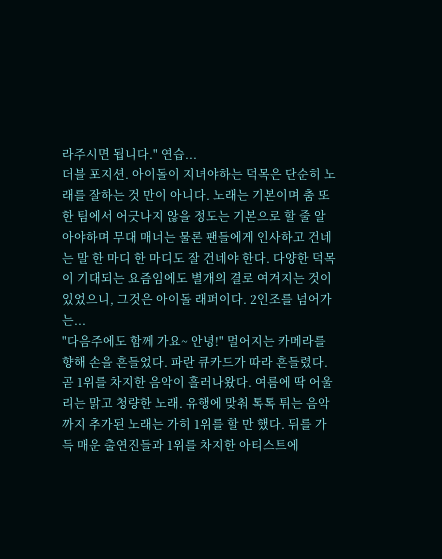라주시면 됩니다." 연습...
더블 포지션. 아이돌이 지녀야하는 덕목은 단순히 노래를 잘하는 것 만이 아니다. 노래는 기본이며 춤 또한 팀에서 어긋나지 않을 정도는 기본으로 할 줄 알아야하며 무대 매너는 물론 팬들에게 인사하고 건네는 말 한 마디 한 마디도 잘 건네야 한다. 다양한 덕목이 기대되는 요즘임에도 별개의 결로 여겨지는 것이 있었으니, 그것은 아이돌 래퍼이다. 2인조를 넘어가는...
"다음주에도 함께 가요~ 안녕!" 멀어지는 카메라를 향해 손을 흔들었다. 파란 큐카드가 따라 흔들렸다. 곧 1위를 차지한 음악이 흘러나왔다. 여름에 딱 어울리는 맑고 청량한 노래. 유행에 맞춰 톡톡 튀는 음악까지 추가된 노래는 가히 1위를 할 만 했다. 뒤를 가득 매운 출연진들과 1위를 차지한 아티스트에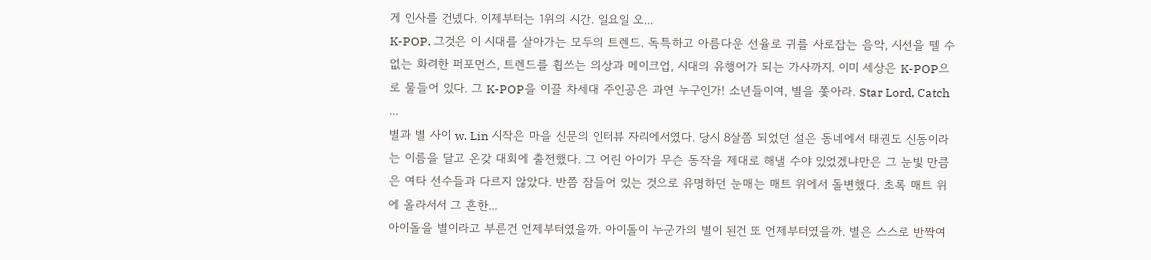게 인사를 건넸다. 이제부터는 1위의 시간. 일요일 오...
K-POP. 그것은 이 시대를 살아가는 모두의 트렌드. 독특하고 아름다운 선율로 귀를 사로잡는 음악, 시선을 뗄 수 없는 화려한 퍼포먼스, 트렌드를 휩쓰는 의상과 메이크업, 시대의 유행어가 되는 가사까지. 이미 세상은 K-POP으로 물들어 있다. 그 K-POP을 이끌 차세대 주인공은 과연 누구인가! 소년들이여, 별을 쫓아라. Star Lord, Catch ...
별과 별 사이 w. Lin 시작은 마을 신문의 인터뷰 자리에서였다. 당시 8살쯤 되었던 설은 동네에서 태권도 신동이라는 이름을 달고 온갖 대회에 출전했다. 그 어린 아이가 무슨 동작을 제대로 해낼 수야 있었겠냐만은 그 눈빛 만큼은 여타 선수들과 다르지 않았다. 반쯤 잠들어 있는 것으로 유명하던 눈매는 매트 위에서 돌변했다. 초록 매트 위에 올라서서 그 흔한...
아이돌을 별이라고 부른건 언제부터였을까. 아이돌이 누군가의 별이 된건 또 언제부터였을까. 별은 스스로 반짝여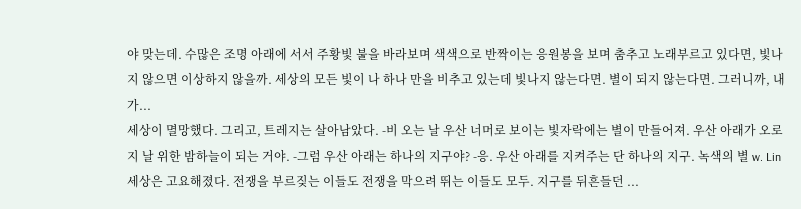야 맞는데. 수많은 조명 아래에 서서 주황빛 불을 바라보며 색색으로 반짝이는 응원봉을 보며 춤추고 노래부르고 있다면, 빛나지 않으면 이상하지 않을까. 세상의 모든 빛이 나 하나 만을 비추고 있는데 빛나지 않는다면. 별이 되지 않는다면. 그러니까, 내가...
세상이 멸망했다. 그리고, 트레지는 살아남았다. -비 오는 날 우산 너머로 보이는 빛자락에는 별이 만들어져. 우산 아래가 오로지 날 위한 밤하늘이 되는 거야. -그럼 우산 아래는 하나의 지구야? -응. 우산 아래를 지켜주는 단 하나의 지구. 녹색의 별 w. Lin 세상은 고요해졌다. 전쟁을 부르짖는 이들도 전쟁을 막으려 뛰는 이들도 모두. 지구를 뒤흔들던 ...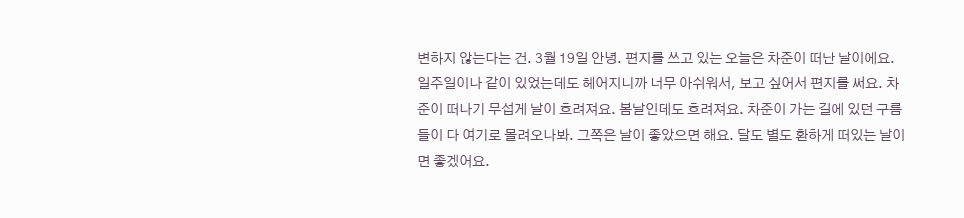변하지 않는다는 건. 3월 19일 안녕. 편지를 쓰고 있는 오늘은 차준이 떠난 날이에요. 일주일이나 같이 있었는데도 헤어지니까 너무 아쉬워서, 보고 싶어서 편지를 써요. 차준이 떠나기 무섭게 날이 흐려져요. 봄날인데도 흐려져요. 차준이 가는 길에 있던 구름들이 다 여기로 몰려오나봐. 그쪽은 날이 좋았으면 해요. 달도 별도 환하게 떠있는 날이면 좋겠어요.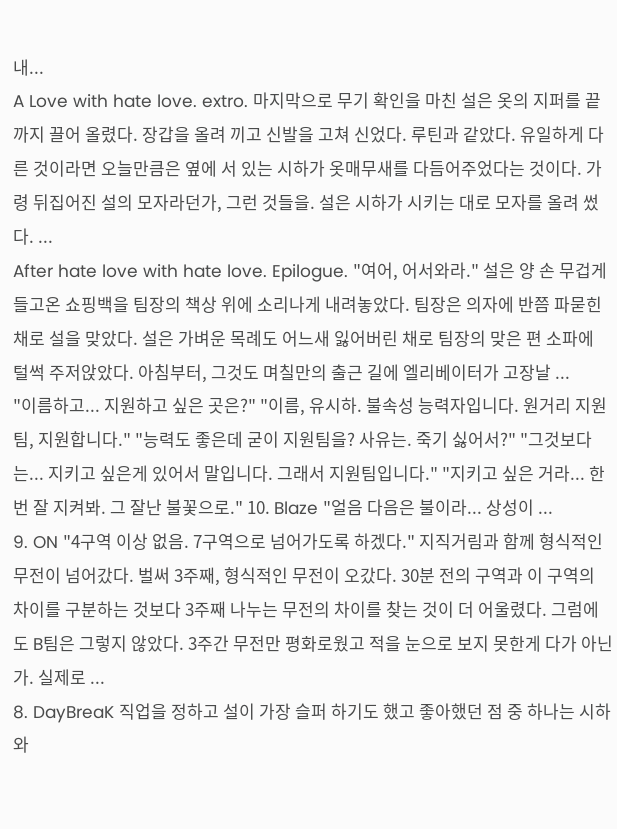내...
A Love with hate love. extro. 마지막으로 무기 확인을 마친 설은 옷의 지퍼를 끝까지 끌어 올렸다. 장갑을 올려 끼고 신발을 고쳐 신었다. 루틴과 같았다. 유일하게 다른 것이라면 오늘만큼은 옆에 서 있는 시하가 옷매무새를 다듬어주었다는 것이다. 가령 뒤집어진 설의 모자라던가, 그런 것들을. 설은 시하가 시키는 대로 모자를 올려 썼다. ...
After hate love with hate love. Epilogue. "여어, 어서와라." 설은 양 손 무겁게 들고온 쇼핑백을 팀장의 책상 위에 소리나게 내려놓았다. 팀장은 의자에 반쯤 파묻힌 채로 설을 맞았다. 설은 가벼운 목례도 어느새 잃어버린 채로 팀장의 맞은 편 소파에 털썩 주저앉았다. 아침부터, 그것도 며칠만의 출근 길에 엘리베이터가 고장날 ...
"이름하고... 지원하고 싶은 곳은?" "이름, 유시하. 불속성 능력자입니다. 원거리 지원팀, 지원합니다." "능력도 좋은데 굳이 지원팀을? 사유는. 죽기 싫어서?" "그것보다는... 지키고 싶은게 있어서 말입니다. 그래서 지원팀입니다." "지키고 싶은 거라... 한 번 잘 지켜봐. 그 잘난 불꽃으로." 10. Blaze "얼음 다음은 불이라... 상성이 ...
9. ON "4구역 이상 없음. 7구역으로 넘어가도록 하겠다." 지직거림과 함께 형식적인 무전이 넘어갔다. 벌써 3주째, 형식적인 무전이 오갔다. 30분 전의 구역과 이 구역의 차이를 구분하는 것보다 3주째 나누는 무전의 차이를 찾는 것이 더 어울렸다. 그럼에도 B팀은 그렇지 않았다. 3주간 무전만 평화로웠고 적을 눈으로 보지 못한게 다가 아닌가. 실제로 ...
8. DayBreaK 직업을 정하고 설이 가장 슬퍼 하기도 했고 좋아했던 점 중 하나는 시하와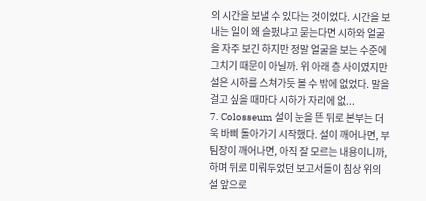의 시간을 보낼 수 있다는 것이었다. 시간을 보내는 일이 왜 슬펐냐고 묻는다면 시하와 얼굴을 자주 보긴 하지만 정말 얼굴을 보는 수준에 그치기 때문이 아닐까. 위 아래 층 사이였지만 설은 시하를 스쳐가듯 볼 수 밖에 없었다. 말을 걸고 싶을 때마다 시하가 자리에 없...
7. Colosseum 설이 눈을 뜬 뒤로 본부는 더욱 바삐 돌아가기 시작했다. 설이 깨어나면, 부팀장이 깨어나면, 아직 잘 모르는 내용이니까, 하며 뒤로 미뤄두었던 보고서들이 침상 위의 설 앞으로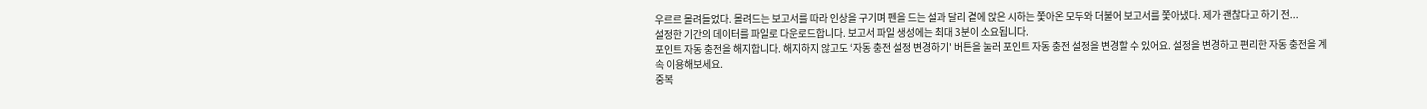우르르 몰려들었다. 몰려드는 보고서를 따라 인상을 구기며 펜을 드는 설과 달리 곁에 앉은 시하는 쫓아온 모두와 더불어 보고서를 쫓아냈다. 제가 괜찮다고 하기 전...
설정한 기간의 데이터를 파일로 다운로드합니다. 보고서 파일 생성에는 최대 3분이 소요됩니다.
포인트 자동 충전을 해지합니다. 해지하지 않고도 ‘자동 충전 설정 변경하기' 버튼을 눌러 포인트 자동 충전 설정을 변경할 수 있어요. 설정을 변경하고 편리한 자동 충전을 계속 이용해보세요.
중복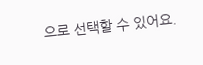으로 선택할 수 있어요.